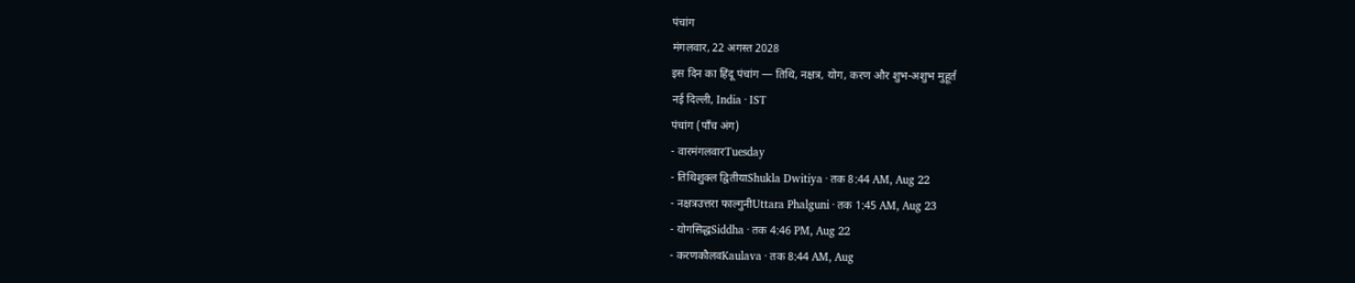पंचांग
मंगलवार, 22 अगस्त 2028
इस दिन का हिंदू पंचांग — तिथि, नक्षत्र, योग, करण और शुभ-अशुभ मुहूर्त
नई दिल्ली, India · IST
पंचांग (पाँच अंग)
- वारमंगलवारTuesday
- तिथिशुक्ल द्वितीयाShukla Dwitiya · तक 8:44 AM, Aug 22
- नक्षत्रउत्तरा फाल्गुनीUttara Phalguni · तक 1:45 AM, Aug 23
- योगसिद्धSiddha · तक 4:46 PM, Aug 22
- करणकौलवKaulava · तक 8:44 AM, Aug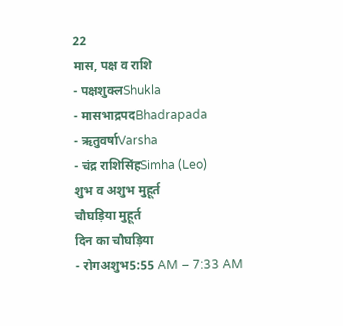22
मास, पक्ष व राशि
- पक्षशुक्लShukla
- मासभाद्रपदBhadrapada
- ऋतुवर्षाVarsha
- चंद्र राशिसिंहSimha (Leo)
शुभ व अशुभ मुहूर्त
चौघड़िया मुहूर्त
दिन का चौघड़िया
- रोगअशुभ5:55 AM – 7:33 AM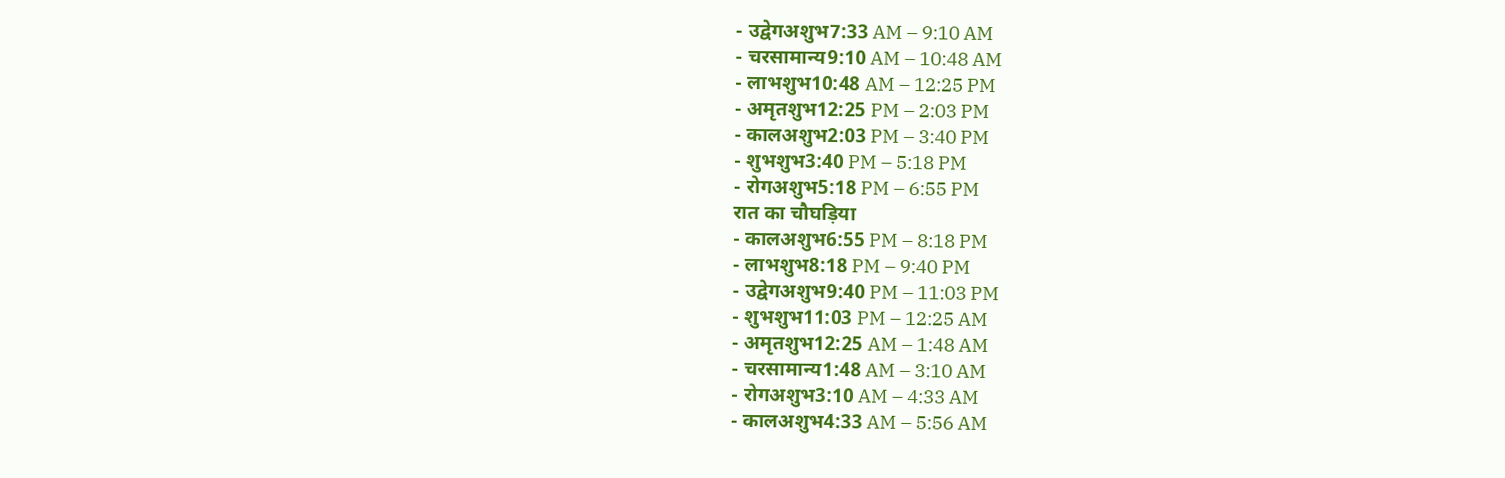- उद्वेगअशुभ7:33 AM – 9:10 AM
- चरसामान्य9:10 AM – 10:48 AM
- लाभशुभ10:48 AM – 12:25 PM
- अमृतशुभ12:25 PM – 2:03 PM
- कालअशुभ2:03 PM – 3:40 PM
- शुभशुभ3:40 PM – 5:18 PM
- रोगअशुभ5:18 PM – 6:55 PM
रात का चौघड़िया
- कालअशुभ6:55 PM – 8:18 PM
- लाभशुभ8:18 PM – 9:40 PM
- उद्वेगअशुभ9:40 PM – 11:03 PM
- शुभशुभ11:03 PM – 12:25 AM
- अमृतशुभ12:25 AM – 1:48 AM
- चरसामान्य1:48 AM – 3:10 AM
- रोगअशुभ3:10 AM – 4:33 AM
- कालअशुभ4:33 AM – 5:56 AM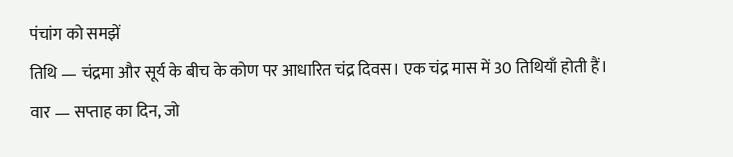पंचांग को समझें
तिथि — चंद्रमा और सूर्य के बीच के कोण पर आधारित चंद्र दिवस। एक चंद्र मास में 30 तिथियाँ होती हैं।
वार — सप्ताह का दिन, जो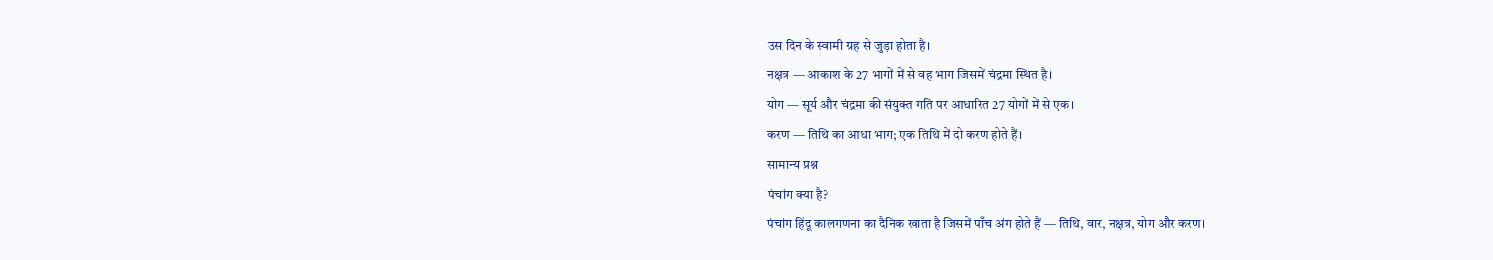उस दिन के स्वामी ग्रह से जुड़ा होता है।
नक्षत्र — आकाश के 27 भागों में से वह भाग जिसमें चंद्रमा स्थित है।
योग — सूर्य और चंद्रमा की संयुक्त गति पर आधारित 27 योगों में से एक।
करण — तिथि का आधा भाग; एक तिथि में दो करण होते हैं।
सामान्य प्रश्न
पंचांग क्या है?
पंचांग हिंदू कालगणना का दैनिक खाता है जिसमें पाँच अंग होते हैं — तिथि, वार, नक्षत्र, योग और करण।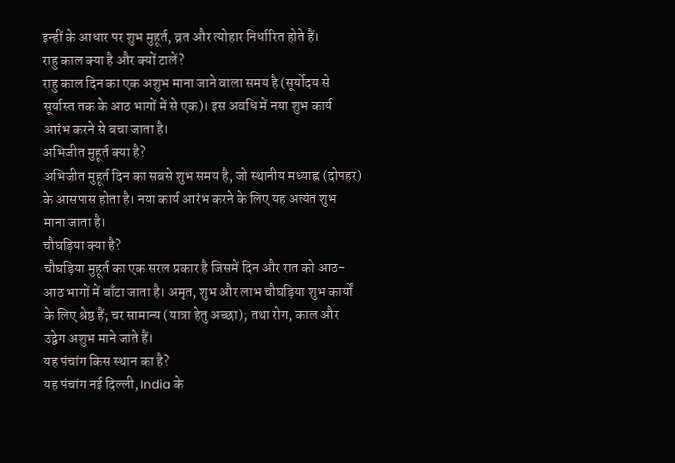इन्हीं के आधार पर शुभ मुहूर्त, व्रत और त्योहार निर्धारित होते हैं।
राहु काल क्या है और क्यों टालें?
राहु काल दिन का एक अशुभ माना जाने वाला समय है (सूर्योदय से सूर्यास्त तक के आठ भागों में से एक)। इस अवधि में नया शुभ कार्य आरंभ करने से बचा जाता है।
अभिजीत मुहूर्त क्या है?
अभिजीत मुहूर्त दिन का सबसे शुभ समय है, जो स्थानीय मध्याह्न (दोपहर) के आसपास होता है। नया कार्य आरंभ करने के लिए यह अत्यंत शुभ माना जाता है।
चौघड़िया क्या है?
चौघड़िया मुहूर्त का एक सरल प्रकार है जिसमें दिन और रात को आठ-आठ भागों में बाँटा जाता है। अमृत, शुभ और लाभ चौघड़िया शुभ कार्यों के लिए श्रेष्ठ हैं; चर सामान्य (यात्रा हेतु अच्छा); तथा रोग, काल और उद्वेग अशुभ माने जाते हैं।
यह पंचांग किस स्थान का है?
यह पंचांग नई दिल्ली, India के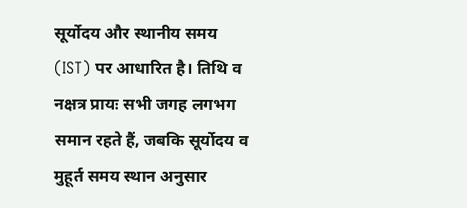सूर्योदय और स्थानीय समय (IST) पर आधारित है। तिथि व नक्षत्र प्रायः सभी जगह लगभग समान रहते हैं, जबकि सूर्योदय व मुहूर्त समय स्थान अनुसार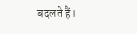बदलते हैं।